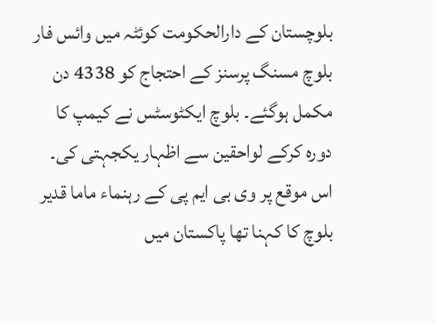بلوچستان کے دارالحکومت کوئٹہ میں وائس فار بلوچ مسنگ پرسنز کے احتجاج کو 4338 دن مکمل ہوگئے۔ بلوچ ایکٹوسٹس نے کیمپ کا دورہ کرکے لواحقین سے اظہار یکجہتی کی۔
اس موقع پر وی بی ایم پی کے رہنماء ماما قدیر بلوچ کا کہنا تھا پاکستان میں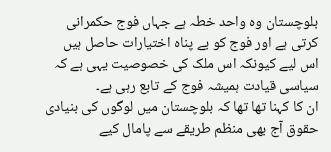بلوچستان وہ واحد خطہ ہے جہاں فوج حکمرانی کرتی ہے اور فوج کو بے پناہ اختیارات حاصل ہیں اس لیے کیونکہ اس ملک کی خصوصیت یہی ہے کہ سیاسی قیادت ہمیشہ فوج کے تابع رہی ہے۔
ان کا کہنا تھا تھا کہ بلوچستان میں لوگوں کی بنیادی حقوق آج بھی منظم طریقے سے پامال کیے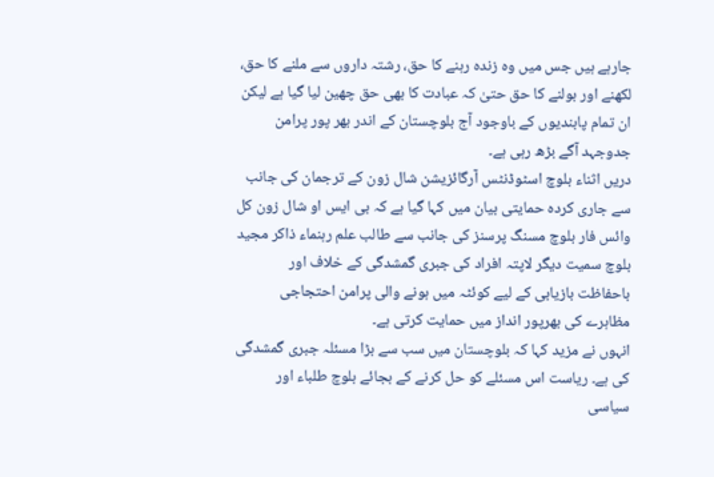جارہے ہیں جس میں وہ زندہ رہنے کا حق، رشتہ داروں سے ملنے کا حق، لکھنے اور بولنے کا حق حتیٰ کہ عبادت کا بھی حق چھین لیا گیا ہے لیکن ان تمام پابندیوں کے باوجود آج بلوچستان کے اندر بھر پور پرامن جدوجہد آگے بڑھ رہی ہے۔
دریں اثناء بلوچ اسٹوڈنٹس آرگائزیشن شال زون کے ترجمان کی جانب سے جاری کردہ حمایتی بیان میں کہا گیا ہے کہ بی ایس او شال زون کل وائس فار بلوچ مسنگ پرسنز کی جانب سے طالب علم رہنماء ذاکر مجید بلوچ سمیت دیگر لاپتہ افراد کی جبری گمشدگی کے خلاف اور باحفاظت بازیابی کے لیے کوئٹہ میں ہونے والی پرامن احتجاجی مظاہرے کی بھرپور انداز میں حمایت کرتی ہے۔
انہوں نے مزید کہا کہ بلوچستان میں سب سے بڑا مسئلہ جبری گمشدگی کی ہے۔ ریاست اس مسئلے کو حل کرنے کے بجائے بلوچ طلباء اور سیاسی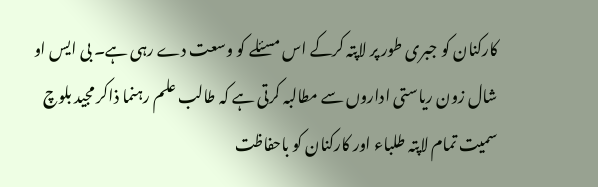کارکنان کو جبری طور پر لاپتہ کرکے اس مسئلے کو وسعت دے رہی ہے۔ بی ایس او شال زون ریاستی اداروں سے مطالبہ کرتی ہے کہ طالب علم رہنما ذاکر مجید بلوچ سمیت تمام لاپتہ طلباء اور کارکنان کو باحفاظت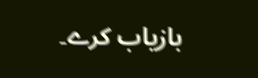بازیاب کرے۔